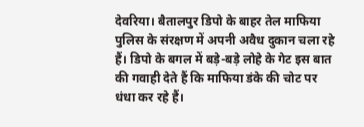देवरिया। बैतालपुर डिपो के बाहर तेल माफिया पुलिस के संरक्षण में अपनी अवैध दुकान चला रहे हैं। डिपो के बगल में बड़े-बड़े लोहे के गेट इस बात की गवाही देते हैं कि माफिया डंके की चोट पर धंधा कर रहे हैं।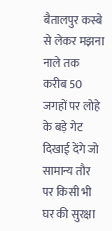बैतालपुर कस्बे से लेकर मझना नाले तक करीब 50 जगहों पर लोहे के बड़े गेट दिखाई देंगे जो सामान्य तौर पर किसी भी घर की सुरक्षा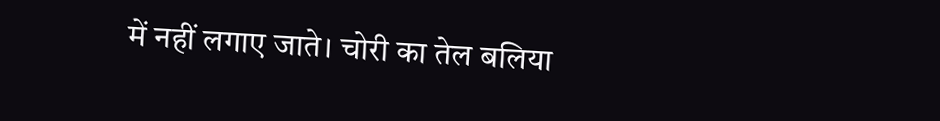में नहीं लगाए जाते। चोरी का तेल बलिया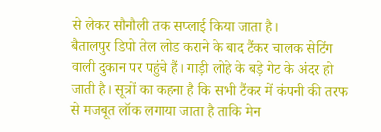से लेकर सौनौली तक सप्लाई किया जाता है।
बैतालपुर डिपो तेल लोड कराने के बाद टैंकर चालक सेटिंग वाली दुकान पर पहुंचे हैं। गाड़ी लोहे के बड़े गेट के अंदर हो जाती है। सूत्रों का कहना है कि सभी टैंकर में कंपनी की तरफ से मजबूत लॉक लगाया जाता है ताकि मेन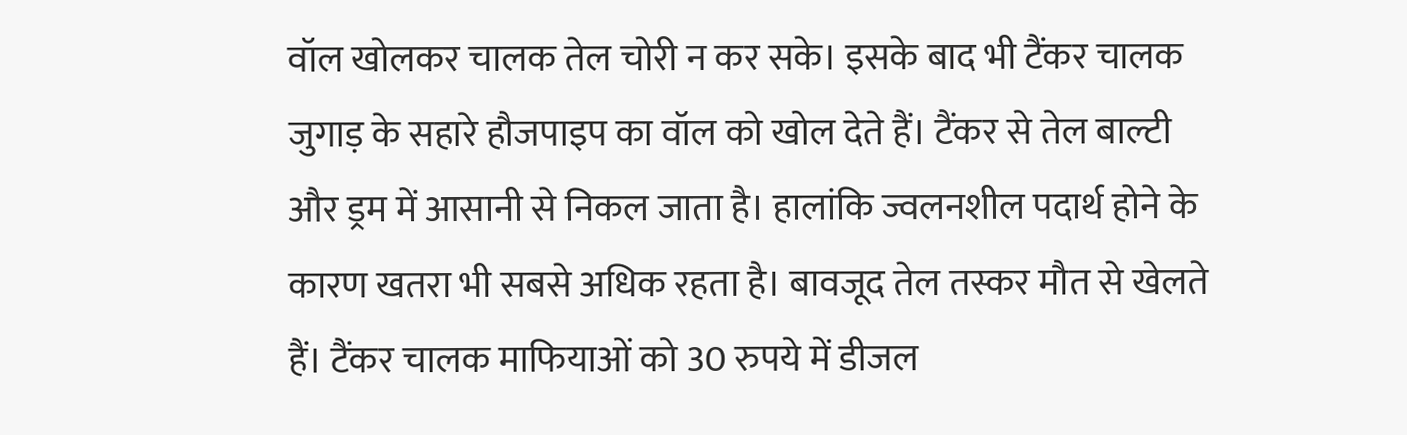वॉल खोलकर चालक तेल चोरी न कर सके। इसके बाद भी टैंकर चालक जुगाड़ के सहारे हौजपाइप का वॉल को खोल देते हैं। टैंकर से तेल बाल्टी और ड्रम में आसानी से निकल जाता है। हालांकि ज्वलनशील पदार्थ होने के कारण खतरा भी सबसे अधिक रहता है। बावजूद तेल तस्कर मौत से खेलते हैं। टैंकर चालक माफियाओं को 30 रुपये में डीजल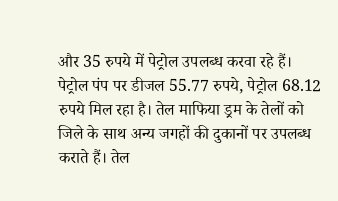और 35 रुपये में पेट्रोल उपलब्ध करवा रहे हैं। पेट्रोल पंप पर डीजल 55.77 रुपये, पेट्रोल 68.12 रुपये मिल रहा है। तेल माफिया ड्रम के तेलों को जिले के साथ अन्य जगहों की दुकानों पर उपलब्ध कराते हैं। तेल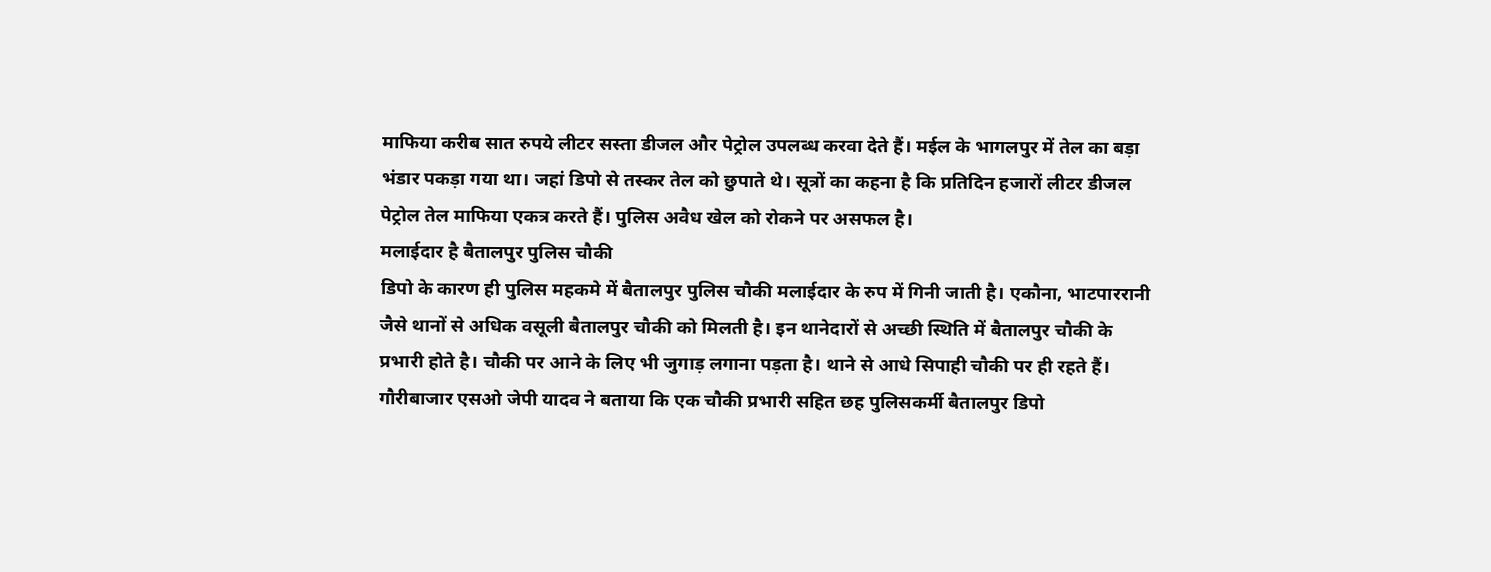माफिया करीब सात रुपये लीटर सस्ता डीजल और पेट्रोल उपलब्ध करवा देते हैं। मईल के भागलपुर में तेल का बड़ा भंडार पकड़ा गया था। जहां डिपो से तस्कर तेल को छुपाते थे। सूत्रों का कहना है कि प्रतिदिन हजारों लीटर डीजल पेट्रोल तेल माफिया एकत्र करते हैं। पुलिस अवैध खेल को रोकने पर असफल है।
मलाईदार है बैतालपुर पुलिस चौकी
डिपो के कारण ही पुलिस महकमे में बैतालपुर पुलिस चौकी मलाईदार के रुप में गिनी जाती है। एकौना, भाटपाररानी जैसे थानों से अधिक वसूली बैतालपुर चौकी को मिलती है। इन थानेदारों से अच्छी स्थिति में बैतालपुर चौकी के प्रभारी होते है। चौकी पर आने के लिए भी जुगाड़ लगाना पड़ता है। थाने से आधे सिपाही चौकी पर ही रहते हैं। गौरीबाजार एसओ जेपी यादव ने बताया कि एक चौकी प्रभारी सहित छह पुलिसकर्मी बैतालपुर डिपो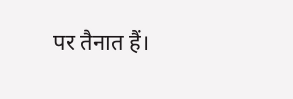पर तैनात हैं।